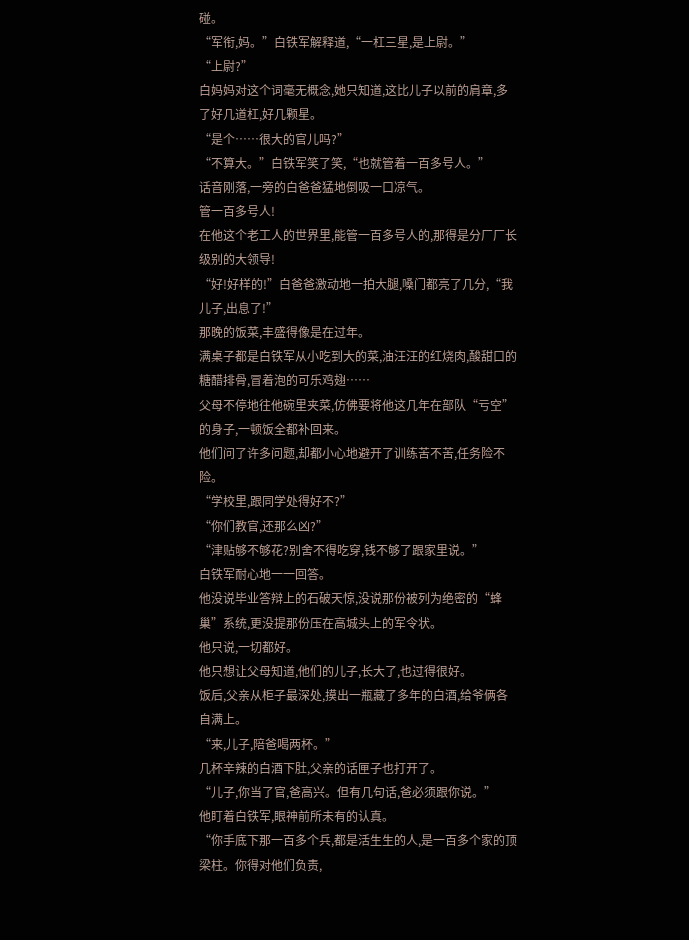碰。
“军衔,妈。”白铁军解释道,“一杠三星,是上尉。”
“上尉?”
白妈妈对这个词毫无概念,她只知道,这比儿子以前的肩章,多了好几道杠,好几颗星。
“是个……很大的官儿吗?”
“不算大。”白铁军笑了笑,“也就管着一百多号人。”
话音刚落,一旁的白爸爸猛地倒吸一口凉气。
管一百多号人!
在他这个老工人的世界里,能管一百多号人的,那得是分厂厂长级别的大领导!
“好!好样的!”白爸爸激动地一拍大腿,嗓门都亮了几分,“我儿子,出息了!”
那晚的饭菜,丰盛得像是在过年。
满桌子都是白铁军从小吃到大的菜,油汪汪的红烧肉,酸甜口的糖醋排骨,冒着泡的可乐鸡翅……
父母不停地往他碗里夹菜,仿佛要将他这几年在部队“亏空”的身子,一顿饭全都补回来。
他们问了许多问题,却都小心地避开了训练苦不苦,任务险不险。
“学校里,跟同学处得好不?”
“你们教官,还那么凶?”
“津贴够不够花?别舍不得吃穿,钱不够了跟家里说。”
白铁军耐心地一一回答。
他没说毕业答辩上的石破天惊,没说那份被列为绝密的“蜂巢”系统,更没提那份压在高城头上的军令状。
他只说,一切都好。
他只想让父母知道,他们的儿子,长大了,也过得很好。
饭后,父亲从柜子最深处,摸出一瓶藏了多年的白酒,给爷俩各自满上。
“来,儿子,陪爸喝两杯。”
几杯辛辣的白酒下肚,父亲的话匣子也打开了。
“儿子,你当了官,爸高兴。但有几句话,爸必须跟你说。”
他盯着白铁军,眼神前所未有的认真。
“你手底下那一百多个兵,都是活生生的人,是一百多个家的顶梁柱。你得对他们负责,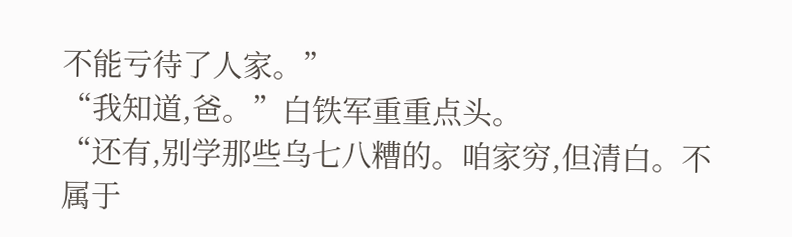不能亏待了人家。”
“我知道,爸。”白铁军重重点头。
“还有,别学那些乌七八糟的。咱家穷,但清白。不属于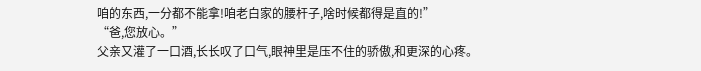咱的东西,一分都不能拿!咱老白家的腰杆子,啥时候都得是直的!”
“爸,您放心。”
父亲又灌了一口酒,长长叹了口气,眼神里是压不住的骄傲,和更深的心疼。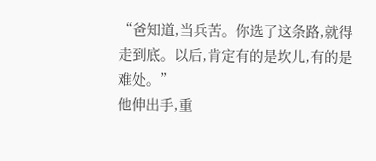“爸知道,当兵苦。你选了这条路,就得走到底。以后,肯定有的是坎儿,有的是难处。”
他伸出手,重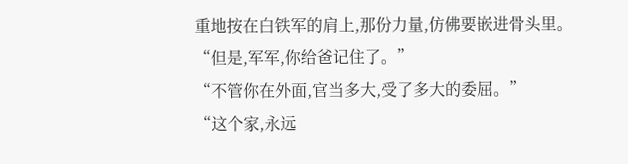重地按在白铁军的肩上,那份力量,仿佛要嵌进骨头里。
“但是,军军,你给爸记住了。”
“不管你在外面,官当多大,受了多大的委屈。”
“这个家,永远